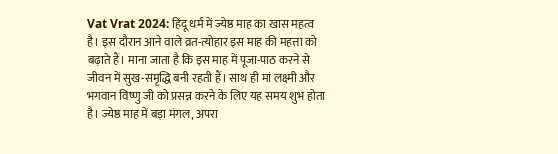Vat Vrat 2024: हिंदू धर्म में ज्येष्ठ माह का खास महत्व है। इस दौरान आने वाले व्रत-त्योहार इस माह की महत्ता को बढ़ाते हैं। माना जाता है कि इस माह में पूजा-पाठ करने से जीवन में सुख-समृद्धि बनी रहती हैं। साथ ही मां लक्ष्मी और भगवान विष्णु जी को प्रसन्न करने के लिए यह समय शुभ होता है। ज्येष्ठ माह में बड़ा मंगल, अपरा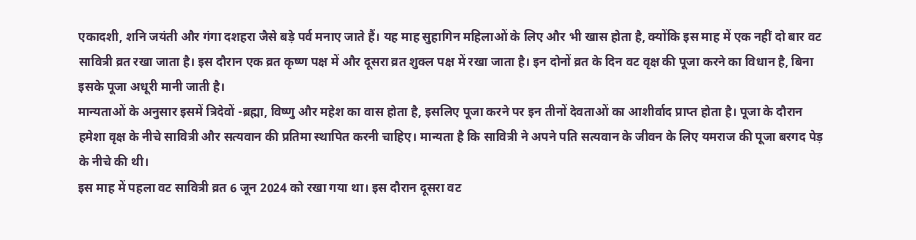एकादशी, शनि जयंती और गंगा दशहरा जैसे बड़े पर्व मनाए जाते हैं। यह माह सुहागिन महिलाओं के लिए और भी खास होता है, क्योंकि इस माह में एक नहीं दो बार वट सावित्री व्रत रखा जाता है। इस दौरान एक व्रत कृष्ण पक्ष में और दूसरा व्रत शुक्ल पक्ष में रखा जाता है। इन दोनों व्रत के दिन वट वृक्ष की पूजा करने का विधान है, बिना इसके पूजा अधूरी मानी जाती है।
मान्यताओं के अनुसार इसमें त्रिदेवों -ब्रह्मा, विष्णु और महेश का वास होता है, इसलिए पूजा करने पर इन तीनों देवताओं का आशीर्वाद प्राप्त होता है। पूजा के दौरान हमेशा वृक्ष के नीचे सावित्री और सत्यवान की प्रतिमा स्थापित करनी चाहिए। मान्यता है कि सावित्री ने अपने पति सत्यवान के जीवन के लिए यमराज की पूजा बरगद पेड़ के नीचे की थी।
इस माह में पहला वट सावित्री व्रत 6 जून 2024 को रखा गया था। इस दौरान दूसरा वट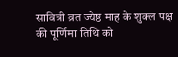सावित्री व्रत ज्येष्ठ माह के शुक्ल पक्ष की पूर्णिमा तिथि को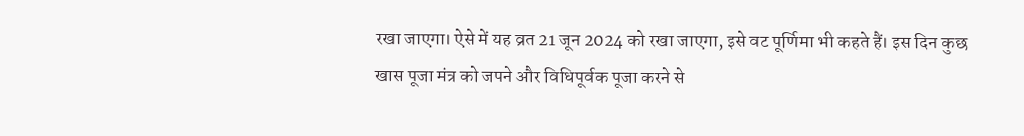रखा जाएगा। ऐसे में यह व्रत 21 जून 2024 को रखा जाएगा, इसे वट पूर्णिमा भी कहते हैं। इस दिन कुछ खास पूजा मंत्र को जपने और विधिपूर्वक पूजा करने से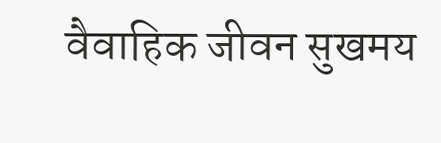वैवाहिक जीवन सुखमय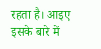रहता है। आइए इसके बारे में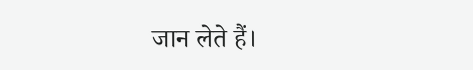जान लेते हैं।